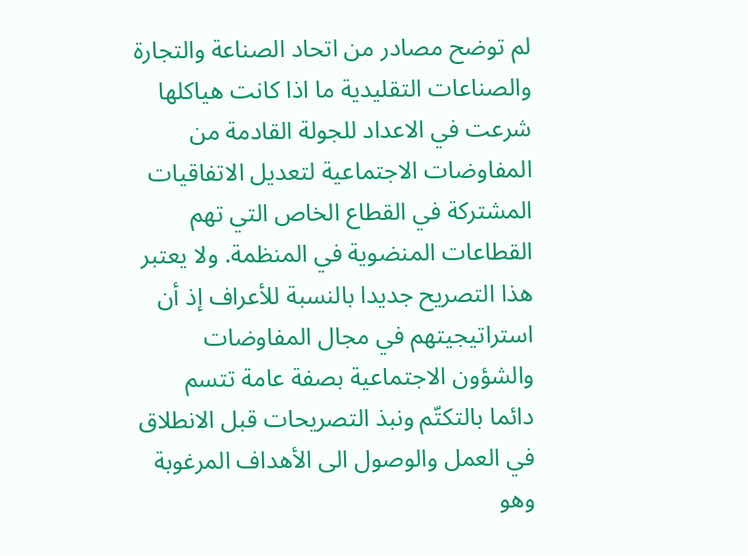لم توضح مصادر من اتحاد الصناعة والتجارة والصناعات التقليدية ما اذا كانت هياكلها شرعت في الاعداد للجولة القادمة من المفاوضات الاجتماعية لتعديل الاتفاقيات المشتركة في القطاع الخاص التي تهم القطاعات المنضوية في المنظمة. ولا يعتبر هذا التصريح جديدا بالنسبة للأعراف إذ أن استراتيجيتهم في مجال المفاوضات والشؤون الاجتماعية بصفة عامة تتسم دائما بالتكتّم ونبذ التصريحات قبل الانطلاق في العمل والوصول الى الأهداف المرغوبة وهو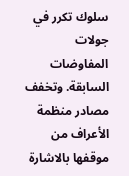سلوك تكرر في جولات المفاوضات السابقة. وتخفف مصادر منظمة الأعراف من موقفها بالاشارة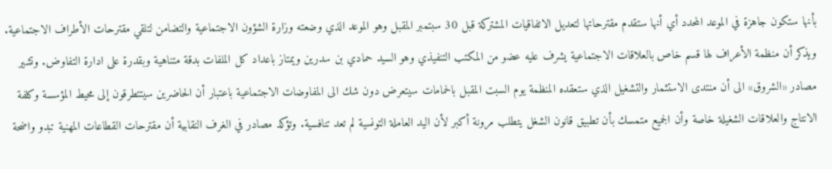بأنها ستكون جاهزة في الموعد المحدد أي أنها ستقدم مقترحاتها لتعديل الاتفاقيات المشتركة قبل 30 سبتمبر المقبل وهو الموعد الذي وضعته وزارة الشؤون الاجتماعية والتضامن لتلقي مقترحات الأطراف الاجتماعية. ويذكر أن منظمة الأعراف لها قسم خاص بالعلاقات الاجتماعية يشرف عليه عضو من المكتب التنفيذي وهو السيد حمادي بن سدرين ويمتاز باعداد كل الملفات بدقة متناهية وبقدرة على ادارة التفاوض. وتشير مصادر «الشروق» الى أن منتدى الاستثمار والتشغيل الذي ستعقده المنظمة يوم السبت المقبل بالحمامات سيتعرض دون شك الى المفاوضات الاجتماعية باعتبار أن الحاضرين سيتتطرقون إلى محيط المؤسسة وكلفة الانتاج والعلاقات الشغيلة خاصة وأن الجميع متمسك بأن تطبيق قانون الشغل يتطلب مرونة أكبر لأن اليد العاملة التونسية لم تعد تنافسية. وتؤكد مصادر في الغرف النقابية أن مقترحات القطاعات المهنية تبدو واضحة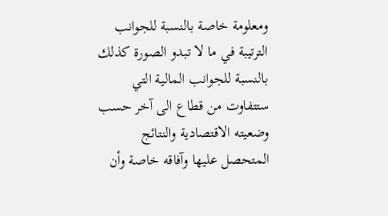ومعلومة خاصة بالنسبة للجوانب الترتيبة في ما لا تبدو الصورة كذلك بالنسبة للجوانب المالية التي ستتفاوت من قطاع الى آخر حسب وضعيته الاقتصادية والنتائج المتحصل عليها وآفاقه خاصة وأن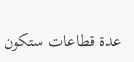عدة قطاعات ستكون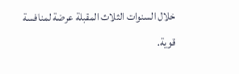خلال السنوات الثلاث المقبلة عرضة لمنافسة قوية.